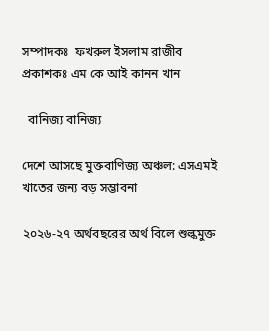সম্পাদকঃ  ফখরুল ইসলাম রাজীব
প্রকাশকঃ এম কে আই কানন খান

  বানিজ্য বানিজ্য

দেশে আসছে মুক্তবাণিজ্য অঞ্চল: এসএমই খাতের জন্য বড় সম্ভাবনা

২০২৬-২৭ অর্থবছরের অর্থ বিলে শুল্কমুক্ত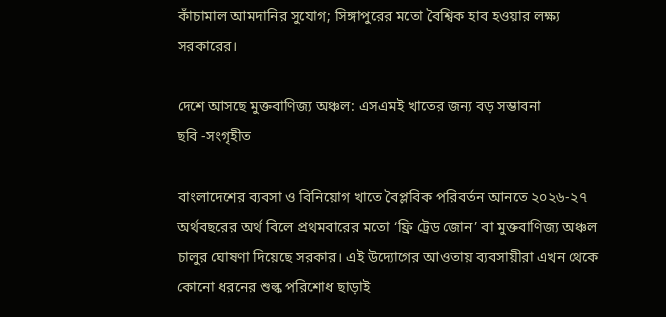কাঁচামাল আমদানির সুযোগ; সিঙ্গাপুরের মতো বৈশ্বিক হাব হওয়ার লক্ষ্য সরকারের।

দেশে আসছে মুক্তবাণিজ্য অঞ্চল: এসএমই খাতের জন্য বড় সম্ভাবনা
ছবি -সংগৃহীত

বাংলাদেশের ব্যবসা ও বিনিয়োগ খাতে বৈপ্লবিক পরিবর্তন আনতে ২০২৬-২৭ অর্থবছরের অর্থ বিলে প্রথমবারের মতো ‘ফ্রি ট্রেড জোন’ বা মুক্তবাণিজ্য অঞ্চল চালুর ঘোষণা দিয়েছে সরকার। এই উদ্যোগের আওতায় ব্যবসায়ীরা এখন থেকে কোনো ধরনের শুল্ক পরিশোধ ছাড়াই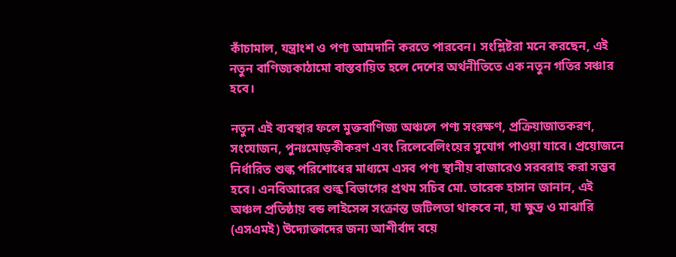কাঁচামাল, যন্ত্রাংশ ও পণ্য আমদানি করতে পারবেন। সংশ্লিষ্টরা মনে করছেন, এই নতুন বাণিজ্যকাঠামো বাস্তবায়িত হলে দেশের অর্থনীতিতে এক নতুন গতির সঞ্চার হবে।

নতুন এই ব্যবস্থার ফলে মুক্তবাণিজ্য অঞ্চলে পণ্য সংরক্ষণ, প্রক্রিয়াজাতকরণ, সংযোজন, পুনঃমোড়কীকরণ এবং রিলেবেলিংয়ের সুযোগ পাওয়া যাবে। প্রয়োজনে নির্ধারিত শুল্ক পরিশোধের মাধ্যমে এসব পণ্য স্থানীয় বাজারেও সরবরাহ করা সম্ভব হবে। এনবিআরের শুল্ক বিভাগের প্রথম সচিব মো. তারেক হাসান জানান, এই অঞ্চল প্রতিষ্ঠায় বন্ড লাইসেন্স সংক্রান্ত জটিলতা থাকবে না, যা ক্ষুদ্র ও মাঝারি (এসএমই) উদ্যোক্তাদের জন্য আশীর্বাদ বয়ে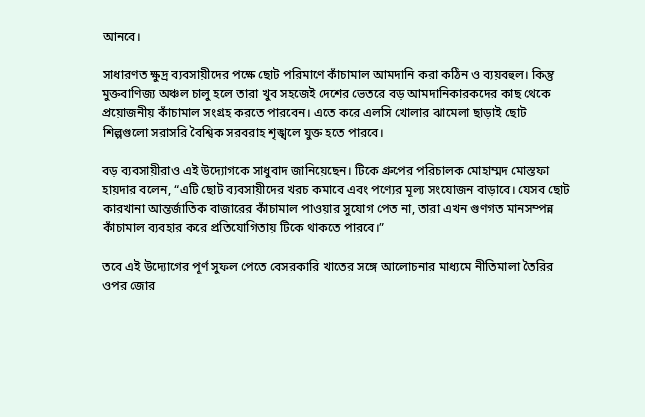আনবে।

সাধারণত ক্ষুদ্র ব্যবসায়ীদের পক্ষে ছোট পরিমাণে কাঁচামাল আমদানি করা কঠিন ও ব্যয়বহুল। কিন্তু মুক্তবাণিজ্য অঞ্চল চালু হলে তারা খুব সহজেই দেশের ভেতরে বড় আমদানিকারকদের কাছ থেকে প্রয়োজনীয় কাঁচামাল সংগ্রহ করতে পারবেন। এতে করে এলসি খোলার ঝামেলা ছাড়াই ছোট শিল্পগুলো সরাসরি বৈশ্বিক সরবরাহ শৃঙ্খলে যুক্ত হতে পারবে।

বড় ব্যবসায়ীরাও এই উদ্যোগকে সাধুবাদ জানিয়েছেন। টিকে গ্রুপের পরিচালক মোহাম্মদ মোস্তফা হায়দার বলেন, “এটি ছোট ব্যবসায়ীদের খরচ কমাবে এবং পণ্যের মূল্য সংযোজন বাড়াবে। যেসব ছোট কারখানা আন্তর্জাতিক বাজারের কাঁচামাল পাওয়ার সুযোগ পেত না, তারা এখন গুণগত মানসম্পন্ন কাঁচামাল ব্যবহার করে প্রতিযোগিতায় টিকে থাকতে পারবে।”

তবে এই উদ্যোগের পূর্ণ সুফল পেতে বেসরকারি খাতের সঙ্গে আলোচনার মাধ্যমে নীতিমালা তৈরির ওপর জোর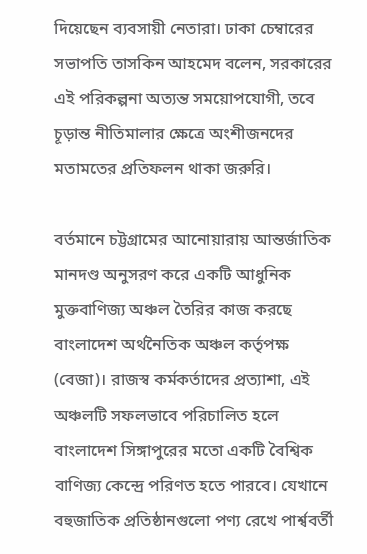দিয়েছেন ব্যবসায়ী নেতারা। ঢাকা চেম্বারের সভাপতি তাসকিন আহমেদ বলেন, সরকারের এই পরিকল্পনা অত্যন্ত সময়োপযোগী, তবে চূড়ান্ত নীতিমালার ক্ষেত্রে অংশীজনদের মতামতের প্রতিফলন থাকা জরুরি।

বর্তমানে চট্টগ্রামের আনোয়ারায় আন্তর্জাতিক মানদণ্ড অনুসরণ করে একটি আধুনিক মুক্তবাণিজ্য অঞ্চল তৈরির কাজ করছে বাংলাদেশ অর্থনৈতিক অঞ্চল কর্তৃপক্ষ (বেজা)। রাজস্ব কর্মকর্তাদের প্রত্যাশা, এই অঞ্চলটি সফলভাবে পরিচালিত হলে বাংলাদেশ সিঙ্গাপুরের মতো একটি বৈশ্বিক বাণিজ্য কেন্দ্রে পরিণত হতে পারবে। যেখানে বহুজাতিক প্রতিষ্ঠানগুলো পণ্য রেখে পার্শ্ববর্তী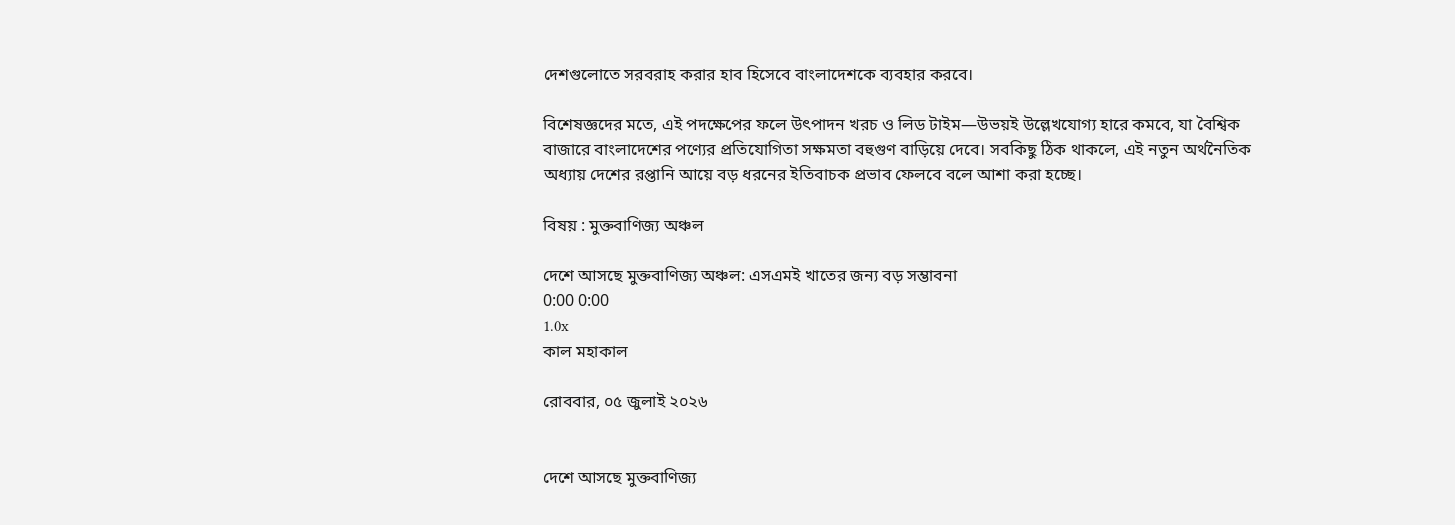দেশগুলোতে সরবরাহ করার হাব হিসেবে বাংলাদেশকে ব্যবহার করবে।

বিশেষজ্ঞদের মতে, এই পদক্ষেপের ফলে উৎপাদন খরচ ও লিড টাইম—উভয়ই উল্লেখযোগ্য হারে কমবে, যা বৈশ্বিক বাজারে বাংলাদেশের পণ্যের প্রতিযোগিতা সক্ষমতা বহুগুণ বাড়িয়ে দেবে। সবকিছু ঠিক থাকলে, এই নতুন অর্থনৈতিক অধ্যায় দেশের রপ্তানি আয়ে বড় ধরনের ইতিবাচক প্রভাব ফেলবে বলে আশা করা হচ্ছে।

বিষয় : মুক্তবাণিজ্য অঞ্চল

দেশে আসছে মুক্তবাণিজ্য অঞ্চল: এসএমই খাতের জন্য বড় সম্ভাবনা
0:00 0:00
1.0x
কাল মহাকাল

রোববার, ০৫ জুলাই ২০২৬


দেশে আসছে মুক্তবাণিজ্য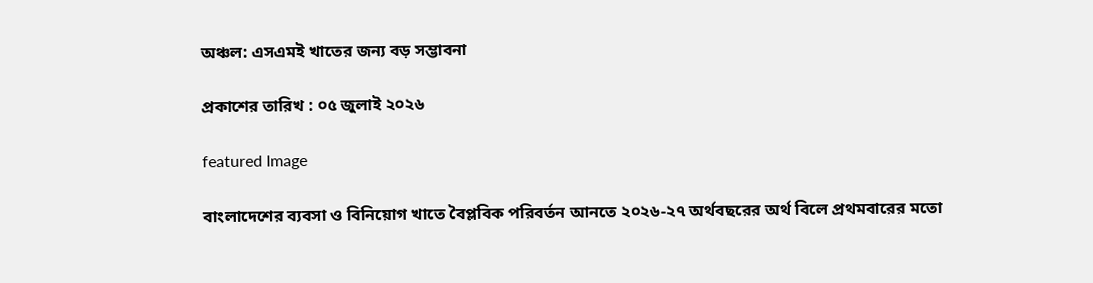অঞ্চল: এসএমই খাতের জন্য বড় সম্ভাবনা

প্রকাশের তারিখ : ০৫ জুলাই ২০২৬

featured Image

বাংলাদেশের ব্যবসা ও বিনিয়োগ খাতে বৈপ্লবিক পরিবর্তন আনতে ২০২৬-২৭ অর্থবছরের অর্থ বিলে প্রথমবারের মতো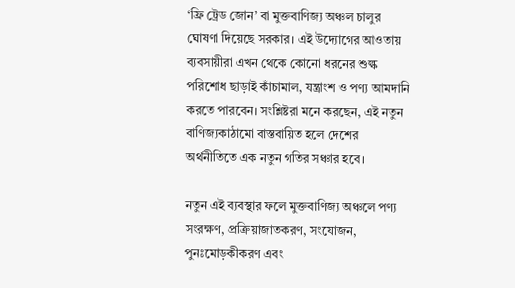‘ফ্রি ট্রেড জোন’ বা মুক্তবাণিজ্য অঞ্চল চালুর ঘোষণা দিয়েছে সরকার। এই উদ্যোগের আওতায় ব্যবসায়ীরা এখন থেকে কোনো ধরনের শুল্ক পরিশোধ ছাড়াই কাঁচামাল, যন্ত্রাংশ ও পণ্য আমদানি করতে পারবেন। সংশ্লিষ্টরা মনে করছেন, এই নতুন বাণিজ্যকাঠামো বাস্তবায়িত হলে দেশের অর্থনীতিতে এক নতুন গতির সঞ্চার হবে।

নতুন এই ব্যবস্থার ফলে মুক্তবাণিজ্য অঞ্চলে পণ্য সংরক্ষণ, প্রক্রিয়াজাতকরণ, সংযোজন, পুনঃমোড়কীকরণ এবং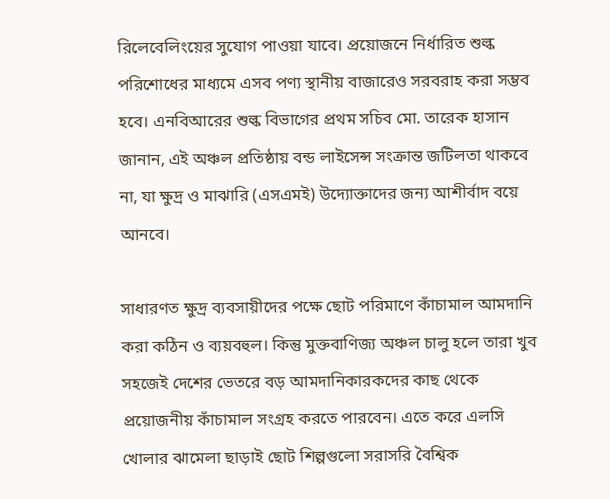রিলেবেলিংয়ের সুযোগ পাওয়া যাবে। প্রয়োজনে নির্ধারিত শুল্ক পরিশোধের মাধ্যমে এসব পণ্য স্থানীয় বাজারেও সরবরাহ করা সম্ভব হবে। এনবিআরের শুল্ক বিভাগের প্রথম সচিব মো. তারেক হাসান জানান, এই অঞ্চল প্রতিষ্ঠায় বন্ড লাইসেন্স সংক্রান্ত জটিলতা থাকবে না, যা ক্ষুদ্র ও মাঝারি (এসএমই) উদ্যোক্তাদের জন্য আশীর্বাদ বয়ে আনবে।

সাধারণত ক্ষুদ্র ব্যবসায়ীদের পক্ষে ছোট পরিমাণে কাঁচামাল আমদানি করা কঠিন ও ব্যয়বহুল। কিন্তু মুক্তবাণিজ্য অঞ্চল চালু হলে তারা খুব সহজেই দেশের ভেতরে বড় আমদানিকারকদের কাছ থেকে প্রয়োজনীয় কাঁচামাল সংগ্রহ করতে পারবেন। এতে করে এলসি খোলার ঝামেলা ছাড়াই ছোট শিল্পগুলো সরাসরি বৈশ্বিক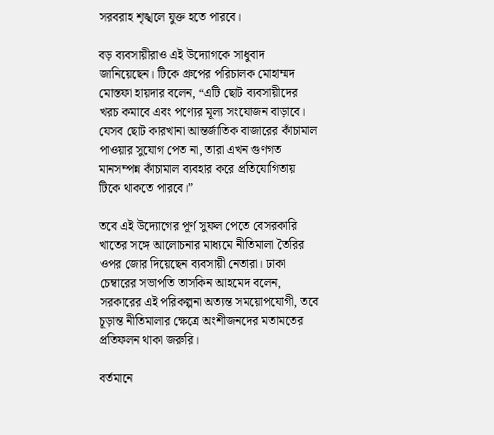সরবরাহ শৃঙ্খলে যুক্ত হতে পারবে।

বড় ব্যবসায়ীরাও এই উদ্যোগকে সাধুবাদ জানিয়েছেন। টিকে গ্রুপের পরিচালক মোহাম্মদ মোস্তফা হায়দার বলেন, “এটি ছোট ব্যবসায়ীদের খরচ কমাবে এবং পণ্যের মূল্য সংযোজন বাড়াবে। যেসব ছোট কারখানা আন্তর্জাতিক বাজারের কাঁচামাল পাওয়ার সুযোগ পেত না, তারা এখন গুণগত মানসম্পন্ন কাঁচামাল ব্যবহার করে প্রতিযোগিতায় টিকে থাকতে পারবে।”

তবে এই উদ্যোগের পূর্ণ সুফল পেতে বেসরকারি খাতের সঙ্গে আলোচনার মাধ্যমে নীতিমালা তৈরির ওপর জোর দিয়েছেন ব্যবসায়ী নেতারা। ঢাকা চেম্বারের সভাপতি তাসকিন আহমেদ বলেন, সরকারের এই পরিকল্পনা অত্যন্ত সময়োপযোগী, তবে চূড়ান্ত নীতিমালার ক্ষেত্রে অংশীজনদের মতামতের প্রতিফলন থাকা জরুরি।

বর্তমানে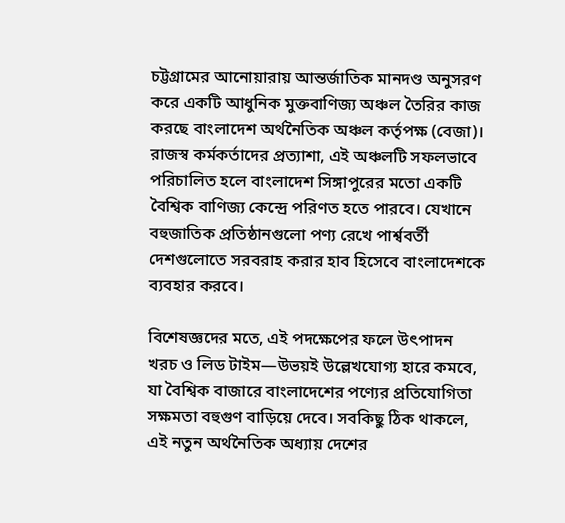চট্টগ্রামের আনোয়ারায় আন্তর্জাতিক মানদণ্ড অনুসরণ করে একটি আধুনিক মুক্তবাণিজ্য অঞ্চল তৈরির কাজ করছে বাংলাদেশ অর্থনৈতিক অঞ্চল কর্তৃপক্ষ (বেজা)। রাজস্ব কর্মকর্তাদের প্রত্যাশা, এই অঞ্চলটি সফলভাবে পরিচালিত হলে বাংলাদেশ সিঙ্গাপুরের মতো একটি বৈশ্বিক বাণিজ্য কেন্দ্রে পরিণত হতে পারবে। যেখানে বহুজাতিক প্রতিষ্ঠানগুলো পণ্য রেখে পার্শ্ববর্তী দেশগুলোতে সরবরাহ করার হাব হিসেবে বাংলাদেশকে ব্যবহার করবে।

বিশেষজ্ঞদের মতে, এই পদক্ষেপের ফলে উৎপাদন খরচ ও লিড টাইম—উভয়ই উল্লেখযোগ্য হারে কমবে, যা বৈশ্বিক বাজারে বাংলাদেশের পণ্যের প্রতিযোগিতা সক্ষমতা বহুগুণ বাড়িয়ে দেবে। সবকিছু ঠিক থাকলে, এই নতুন অর্থনৈতিক অধ্যায় দেশের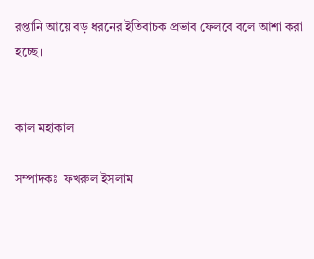রপ্তানি আয়ে বড় ধরনের ইতিবাচক প্রভাব ফেলবে বলে আশা করা হচ্ছে।


কাল মহাকাল

সম্পাদকঃ  ফখরুল ইসলাম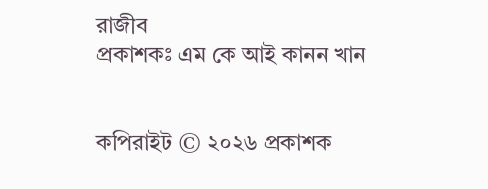রাজীব
প্রকাশকঃ এম কে আই কানন খান


কপিরাইট © ২০২৬ প্রকাশক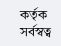কর্তৃক সর্বস্বত্ব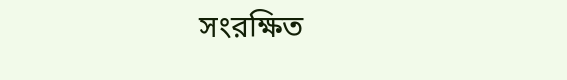সংরক্ষিত